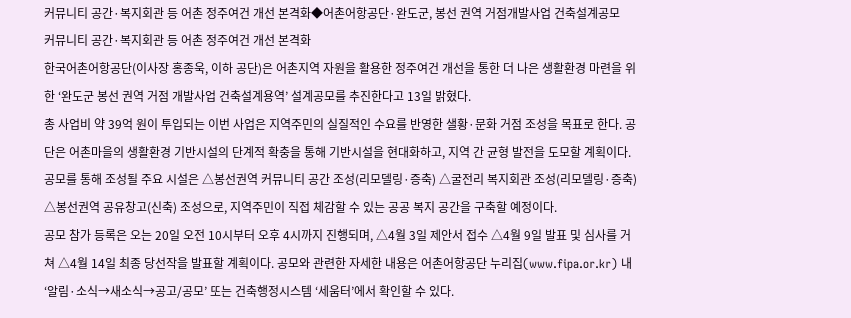커뮤니티 공간·복지회관 등 어촌 정주여건 개선 본격화◆어촌어항공단·완도군, 봉선 권역 거점개발사업 건축설계공모
커뮤니티 공간·복지회관 등 어촌 정주여건 개선 본격화
한국어촌어항공단(이사장 홍종욱, 이하 공단)은 어촌지역 자원을 활용한 정주여건 개선을 통한 더 나은 생활환경 마련을 위한 ‘완도군 봉선 권역 거점 개발사업 건축설계용역’ 설계공모를 추진한다고 13일 밝혔다.
총 사업비 약 39억 원이 투입되는 이번 사업은 지역주민의 실질적인 수요를 반영한 샐황·문화 거점 조성을 목표로 한다. 공단은 어촌마을의 생활환경 기반시설의 단계적 확충을 통해 기반시설을 현대화하고, 지역 간 균형 발전을 도모할 계획이다.
공모를 통해 조성될 주요 시설은 △봉선권역 커뮤니티 공간 조성(리모델링·증축) △굴전리 복지회관 조성(리모델링·증축) △봉선권역 공유창고(신축) 조성으로, 지역주민이 직접 체감할 수 있는 공공 복지 공간을 구축할 예정이다.
공모 참가 등록은 오는 20일 오전 10시부터 오후 4시까지 진행되며, △4월 3일 제안서 접수 △4월 9일 발표 및 심사를 거쳐 △4월 14일 최종 당선작을 발표할 계획이다. 공모와 관련한 자세한 내용은 어촌어항공단 누리집(www.fipa.or.kr) 내 ‘알림·소식→새소식→공고/공모’ 또는 건축행정시스템 ‘세움터’에서 확인할 수 있다.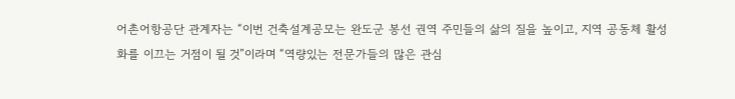어촌어항공단 관계자는 “이번 건축설계공모는 완도군 봉선 권역 주민들의 삶의 질을 높이고, 지역 공동체 활성화를 이끄는 거점이 될 것”이라며 “역량있는 전문가들의 많은 관심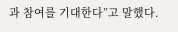과 참여를 기대한다”고 말했다.